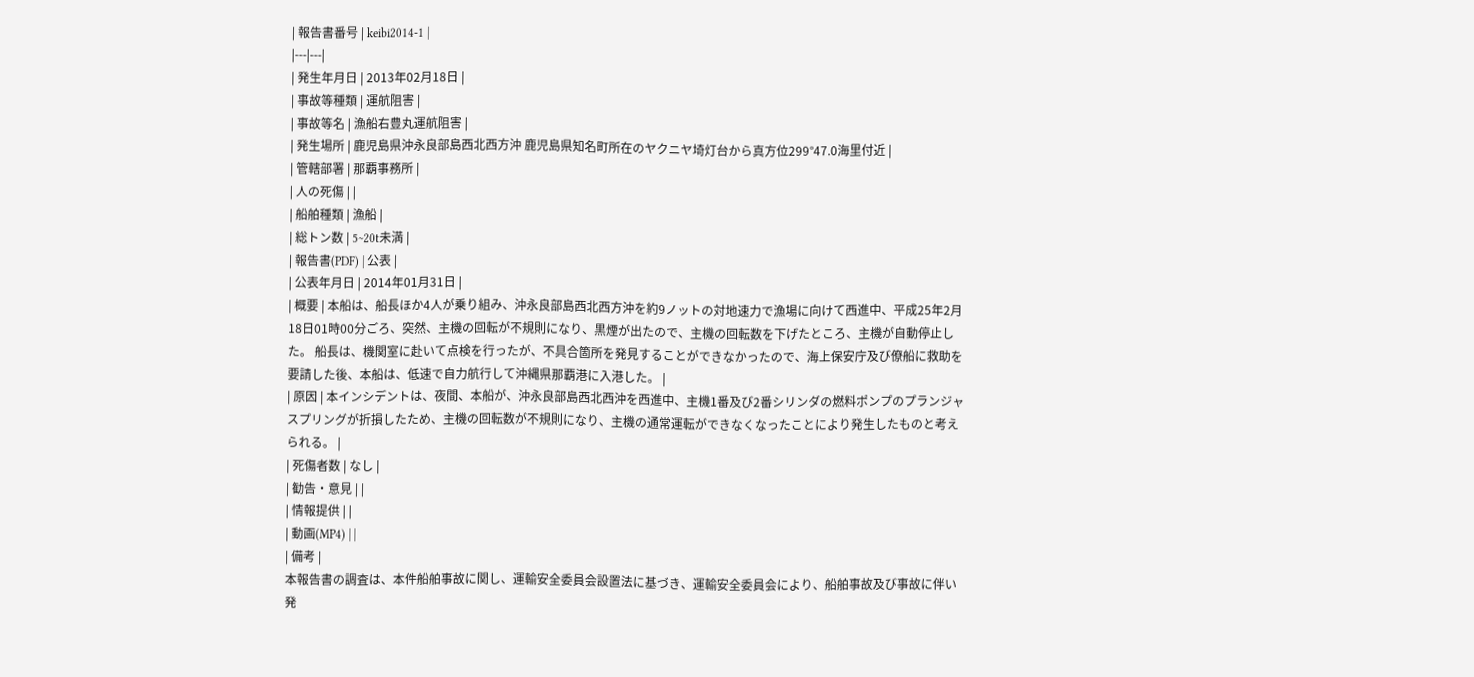| 報告書番号 | keibi2014-1 |
|---|---|
| 発生年月日 | 2013年02月18日 |
| 事故等種類 | 運航阻害 |
| 事故等名 | 漁船右豊丸運航阻害 |
| 発生場所 | 鹿児島県沖永良部島西北西方沖 鹿児島県知名町所在のヤクニヤ埼灯台から真方位299°47.0海里付近 |
| 管轄部署 | 那覇事務所 |
| 人の死傷 | |
| 船舶種類 | 漁船 |
| 総トン数 | 5~20t未満 |
| 報告書(PDF) | 公表 |
| 公表年月日 | 2014年01月31日 |
| 概要 | 本船は、船長ほか4人が乗り組み、沖永良部島西北西方沖を約9ノットの対地速力で漁場に向けて西進中、平成25年2月18日01時00分ごろ、突然、主機の回転が不規則になり、黒煙が出たので、主機の回転数を下げたところ、主機が自動停止した。 船長は、機関室に赴いて点検を行ったが、不具合箇所を発見することができなかったので、海上保安庁及び僚船に救助を要請した後、本船は、低速で自力航行して沖縄県那覇港に入港した。 |
| 原因 | 本インシデントは、夜間、本船が、沖永良部島西北西沖を西進中、主機1番及び2番シリンダの燃料ポンプのプランジャスプリングが折損したため、主機の回転数が不規則になり、主機の通常運転ができなくなったことにより発生したものと考えられる。 |
| 死傷者数 | なし |
| 勧告・意見 | |
| 情報提供 | |
| 動画(MP4) | |
| 備考 |
本報告書の調査は、本件船舶事故に関し、運輸安全委員会設置法に基づき、運輸安全委員会により、船舶事故及び事故に伴い発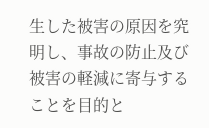生した被害の原因を究明し、事故の防止及び被害の軽減に寄与することを目的と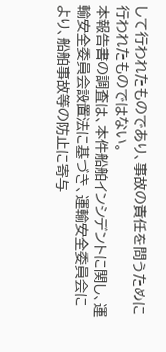して行われたものであり、事故の責任を問うために行われたものではない。
本報告書の調査は、本件船舶インシデントに関し、運輸安全委員会設置法に基づき、運輸安全委員会により、船舶事故等の防止に寄与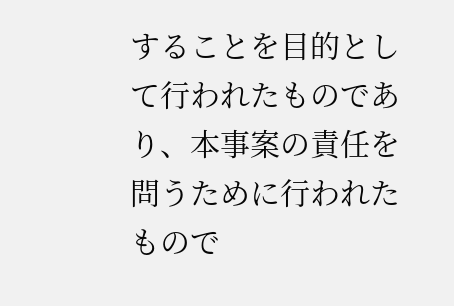することを目的として行われたものであり、本事案の責任を問うために行われたもので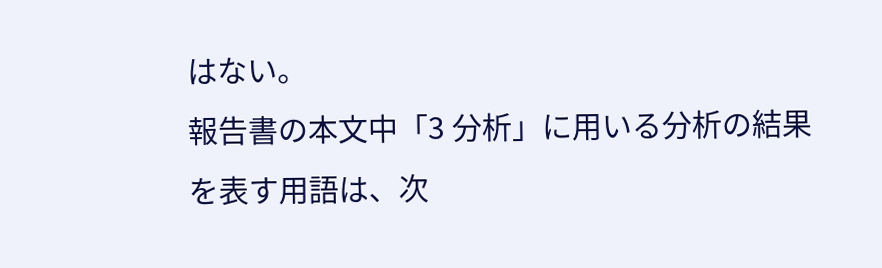はない。
報告書の本文中「3 分析」に用いる分析の結果を表す用語は、次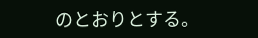のとおりとする。